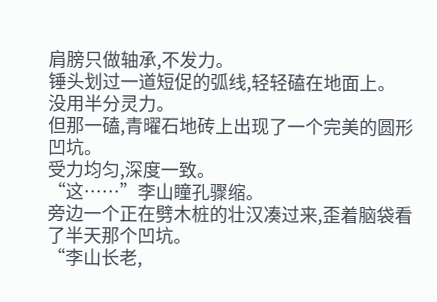肩膀只做轴承,不发力。
锤头划过一道短促的弧线,轻轻磕在地面上。
没用半分灵力。
但那一磕,青曜石地砖上出现了一个完美的圆形凹坑。
受力均匀,深度一致。
“这……”李山瞳孔骤缩。
旁边一个正在劈木桩的壮汉凑过来,歪着脑袋看了半天那个凹坑。
“李山长老,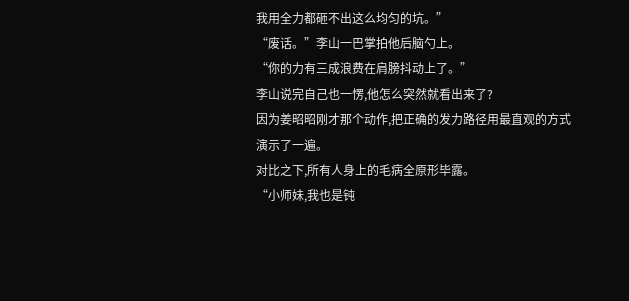我用全力都砸不出这么均匀的坑。”
“废话。”李山一巴掌拍他后脑勺上。
“你的力有三成浪费在肩膀抖动上了。”
李山说完自己也一愣,他怎么突然就看出来了?
因为姜昭昭刚才那个动作,把正确的发力路径用最直观的方式演示了一遍。
对比之下,所有人身上的毛病全原形毕露。
“小师妹,我也是钝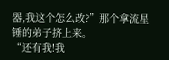器,我这个怎么改?”那个拿流星锤的弟子挤上来。
“还有我!我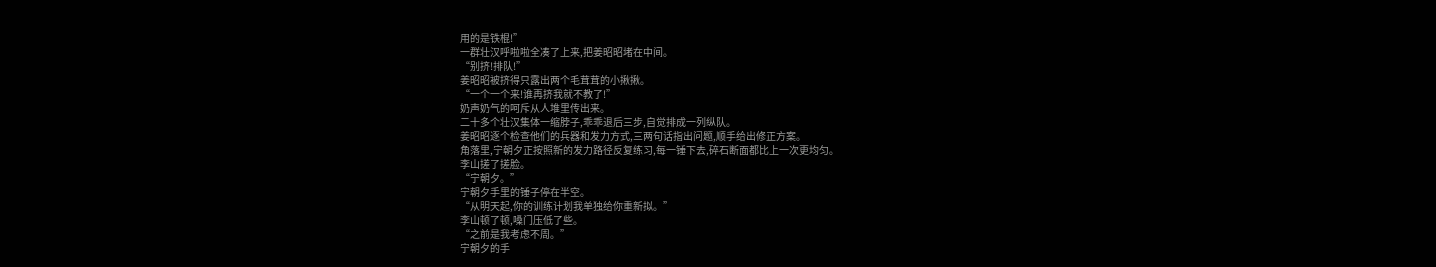用的是铁棍!”
一群壮汉呼啦啦全凑了上来,把姜昭昭堵在中间。
“别挤!排队!”
姜昭昭被挤得只露出两个毛茸茸的小揪揪。
“一个一个来!谁再挤我就不教了!”
奶声奶气的呵斥从人堆里传出来。
二十多个壮汉集体一缩脖子,乖乖退后三步,自觉排成一列纵队。
姜昭昭逐个检查他们的兵器和发力方式,三两句话指出问题,顺手给出修正方案。
角落里,宁朝夕正按照新的发力路径反复练习,每一锤下去,碎石断面都比上一次更均匀。
李山搓了搓脸。
“宁朝夕。”
宁朝夕手里的锤子停在半空。
“从明天起,你的训练计划我单独给你重新拟。”
李山顿了顿,嗓门压低了些。
“之前是我考虑不周。”
宁朝夕的手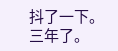抖了一下。
三年了。